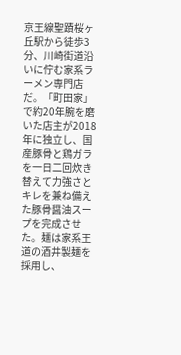京王線聖蹟桜ヶ丘駅から徒歩3分、川崎街道沿いに佇む家系ラーメン専門店だ。「町田家」で約20年腕を磨いた店主が2018年に独立し、国産豚骨と鶏ガラを一日二回炊き替えて力強さとキレを兼ね備えた豚骨醤油スープを完成させた。麺は家系王道の酒井製麺を採用し、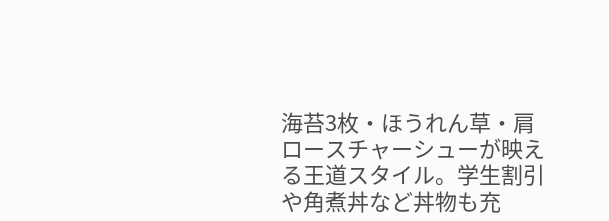海苔3枚・ほうれん草・肩ロースチャーシューが映える王道スタイル。学生割引や角煮丼など丼物も充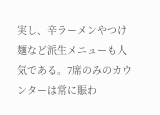実し、辛ラーメンやつけ麺など派生メニューも人気である。7席のみのカウンターは常に賑わ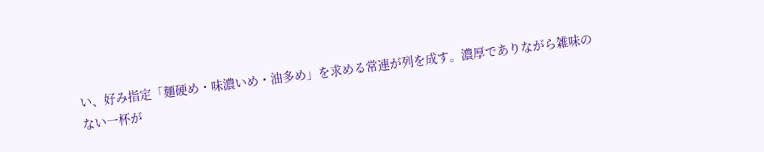い、好み指定「麺硬め・味濃いめ・油多め」を求める常連が列を成す。濃厚でありながら雑味のない一杯が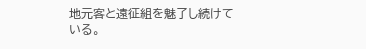地元客と遠征組を魅了し続けている。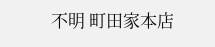不明 町田家本店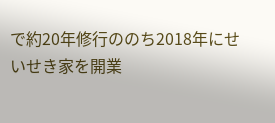で約20年修行ののち2018年にせいせき家を開業